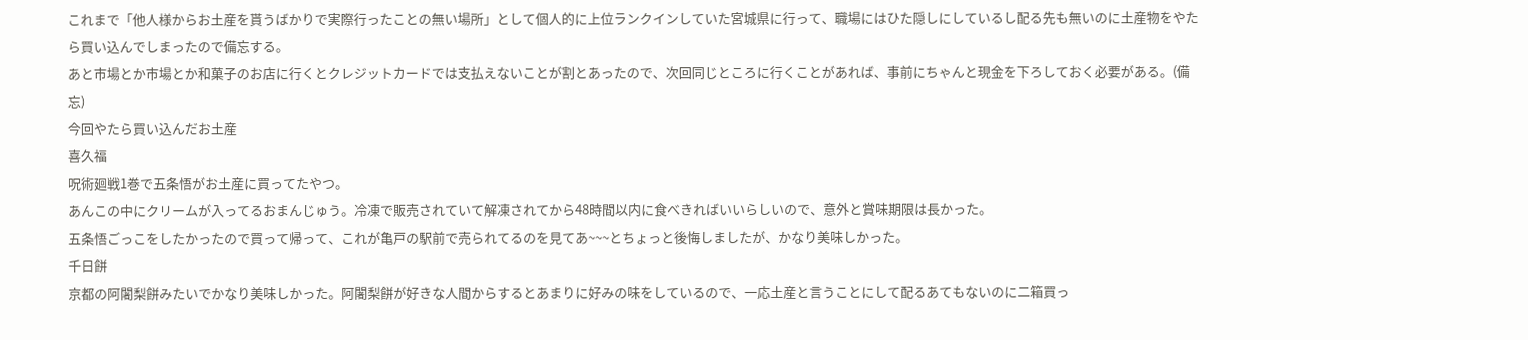これまで「他人様からお土産を貰うばかりで実際行ったことの無い場所」として個人的に上位ランクインしていた宮城県に行って、職場にはひた隠しにしているし配る先も無いのに土産物をやたら買い込んでしまったので備忘する。
あと市場とか市場とか和菓子のお店に行くとクレジットカードでは支払えないことが割とあったので、次回同じところに行くことがあれば、事前にちゃんと現金を下ろしておく必要がある。(備忘)
今回やたら買い込んだお土産
喜久福
呪術廻戦1巻で五条悟がお土産に買ってたやつ。
あんこの中にクリームが入ってるおまんじゅう。冷凍で販売されていて解凍されてから48時間以内に食べきればいいらしいので、意外と賞味期限は長かった。
五条悟ごっこをしたかったので買って帰って、これが亀戸の駅前で売られてるのを見てあ~~~とちょっと後悔しましたが、かなり美味しかった。
千日餅
京都の阿闍梨餅みたいでかなり美味しかった。阿闍梨餅が好きな人間からするとあまりに好みの味をしているので、一応土産と言うことにして配るあてもないのに二箱買っ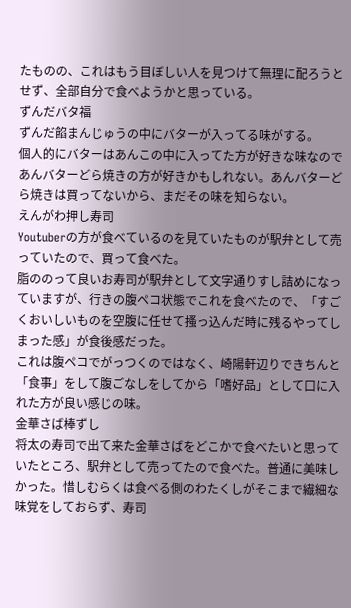たものの、これはもう目ぼしい人を見つけて無理に配ろうとせず、全部自分で食べようかと思っている。
ずんだバタ福
ずんだ餡まんじゅうの中にバターが入ってる味がする。
個人的にバターはあんこの中に入ってた方が好きな味なのであんバターどら焼きの方が好きかもしれない。あんバターどら焼きは買ってないから、まだその味を知らない。
えんがわ押し寿司
Youtuberの方が食べているのを見ていたものが駅弁として売っていたので、買って食べた。
脂ののって良いお寿司が駅弁として文字通りすし詰めになっていますが、行きの腹ペコ状態でこれを食べたので、「すごくおいしいものを空腹に任せて搔っ込んだ時に残るやってしまった感」が食後感だった。
これは腹ペコでがっつくのではなく、崎陽軒辺りできちんと「食事」をして腹ごなしをしてから「嗜好品」として口に入れた方が良い感じの味。
金華さば棒ずし
将太の寿司で出て来た金華さばをどこかで食べたいと思っていたところ、駅弁として売ってたので食べた。普通に美味しかった。惜しむらくは食べる側のわたくしがそこまで繊細な味覚をしておらず、寿司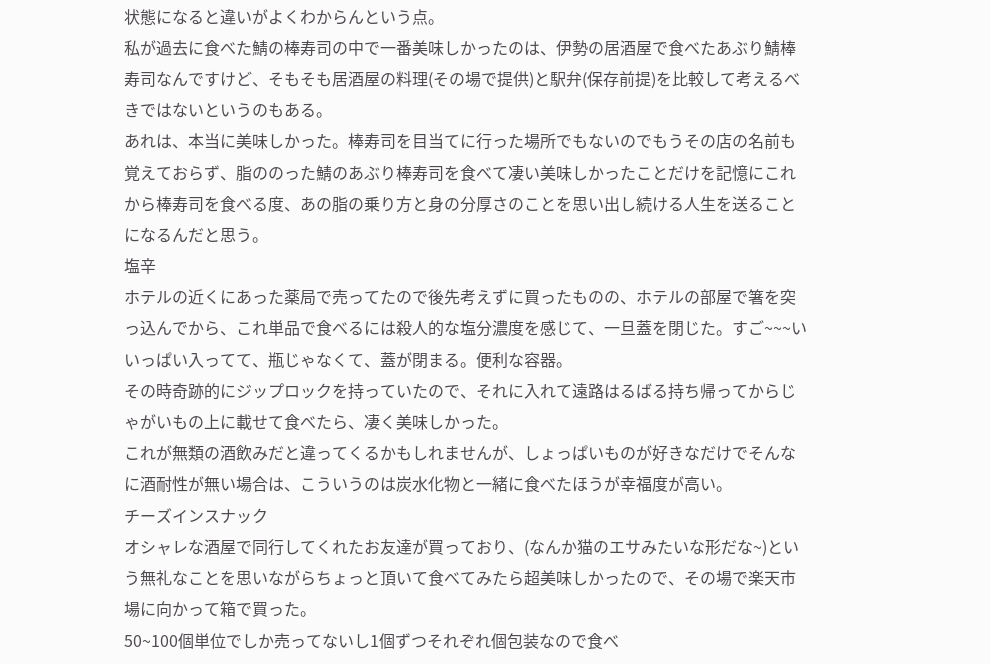状態になると違いがよくわからんという点。
私が過去に食べた鯖の棒寿司の中で一番美味しかったのは、伊勢の居酒屋で食べたあぶり鯖棒寿司なんですけど、そもそも居酒屋の料理(その場で提供)と駅弁(保存前提)を比較して考えるべきではないというのもある。
あれは、本当に美味しかった。棒寿司を目当てに行った場所でもないのでもうその店の名前も覚えておらず、脂ののった鯖のあぶり棒寿司を食べて凄い美味しかったことだけを記憶にこれから棒寿司を食べる度、あの脂の乗り方と身の分厚さのことを思い出し続ける人生を送ることになるんだと思う。
塩辛
ホテルの近くにあった薬局で売ってたので後先考えずに買ったものの、ホテルの部屋で箸を突っ込んでから、これ単品で食べるには殺人的な塩分濃度を感じて、一旦蓋を閉じた。すご~~~いいっぱい入ってて、瓶じゃなくて、蓋が閉まる。便利な容器。
その時奇跡的にジップロックを持っていたので、それに入れて遠路はるばる持ち帰ってからじゃがいもの上に載せて食べたら、凄く美味しかった。
これが無類の酒飲みだと違ってくるかもしれませんが、しょっぱいものが好きなだけでそんなに酒耐性が無い場合は、こういうのは炭水化物と一緒に食べたほうが幸福度が高い。
チーズインスナック
オシャレな酒屋で同行してくれたお友達が買っており、(なんか猫のエサみたいな形だな~)という無礼なことを思いながらちょっと頂いて食べてみたら超美味しかったので、その場で楽天市場に向かって箱で買った。
50~100個単位でしか売ってないし1個ずつそれぞれ個包装なので食べ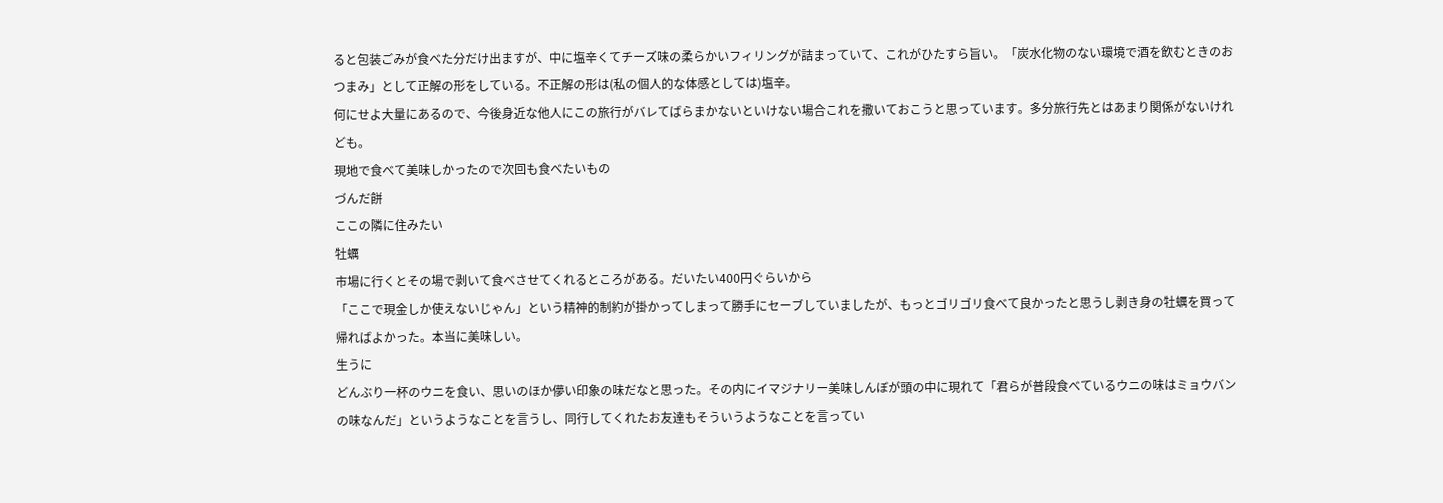ると包装ごみが食べた分だけ出ますが、中に塩辛くてチーズ味の柔らかいフィリングが詰まっていて、これがひたすら旨い。「炭水化物のない環境で酒を飲むときのおつまみ」として正解の形をしている。不正解の形は(私の個人的な体感としては)塩辛。
何にせよ大量にあるので、今後身近な他人にこの旅行がバレてばらまかないといけない場合これを撒いておこうと思っています。多分旅行先とはあまり関係がないけれども。
現地で食べて美味しかったので次回も食べたいもの
づんだ餅
ここの隣に住みたい
牡蠣
市場に行くとその場で剥いて食べさせてくれるところがある。だいたい400円ぐらいから
「ここで現金しか使えないじゃん」という精神的制約が掛かってしまって勝手にセーブしていましたが、もっとゴリゴリ食べて良かったと思うし剥き身の牡蠣を買って帰ればよかった。本当に美味しい。
生うに
どんぶり一杯のウニを食い、思いのほか儚い印象の味だなと思った。その内にイマジナリー美味しんぼが頭の中に現れて「君らが普段食べているウニの味はミョウバンの味なんだ」というようなことを言うし、同行してくれたお友達もそういうようなことを言ってい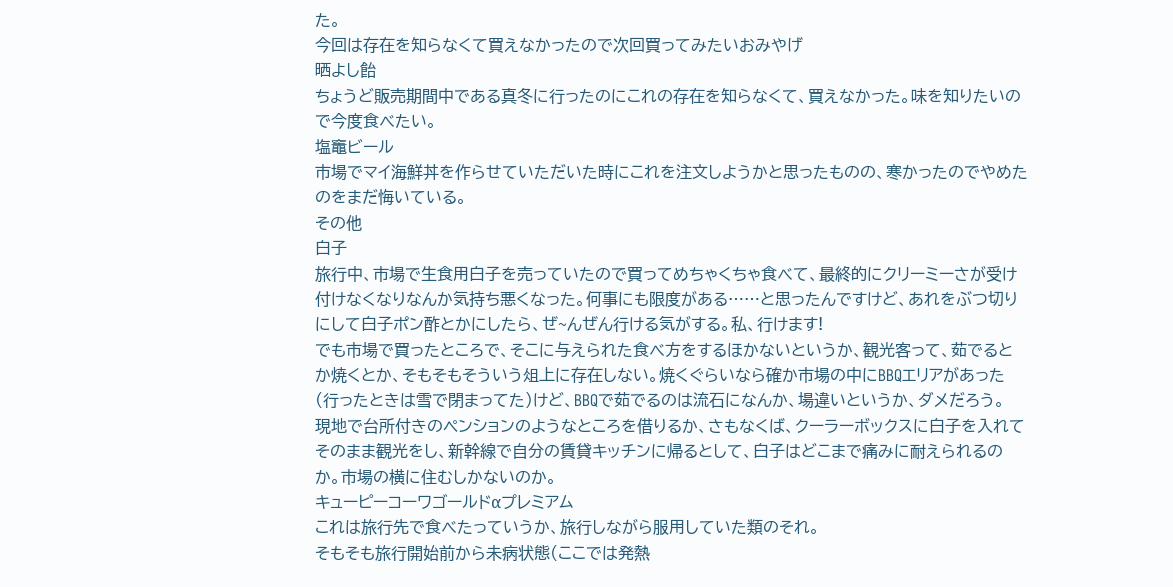た。
今回は存在を知らなくて買えなかったので次回買ってみたいおみやげ
晒よし飴
ちょうど販売期間中である真冬に行ったのにこれの存在を知らなくて、買えなかった。味を知りたいので今度食べたい。
塩竈ビール
市場でマイ海鮮丼を作らせていただいた時にこれを注文しようかと思ったものの、寒かったのでやめたのをまだ悔いている。
その他
白子
旅行中、市場で生食用白子を売っていたので買ってめちゃくちゃ食べて、最終的にクリーミーさが受け付けなくなりなんか気持ち悪くなった。何事にも限度がある……と思ったんですけど、あれをぶつ切りにして白子ポン酢とかにしたら、ぜ~んぜん行ける気がする。私、行けます!
でも市場で買ったところで、そこに与えられた食べ方をするほかないというか、観光客って、茹でるとか焼くとか、そもそもそういう俎上に存在しない。焼くぐらいなら確か市場の中にBBQエリアがあった(行ったときは雪で閉まってた)けど、BBQで茹でるのは流石になんか、場違いというか、ダメだろう。
現地で台所付きのペンションのようなところを借りるか、さもなくば、クーラーボックスに白子を入れてそのまま観光をし、新幹線で自分の賃貸キッチンに帰るとして、白子はどこまで痛みに耐えられるのか。市場の横に住むしかないのか。
キューピーコーワゴールドαプレミアム
これは旅行先で食べたっていうか、旅行しながら服用していた類のそれ。
そもそも旅行開始前から未病状態(ここでは発熱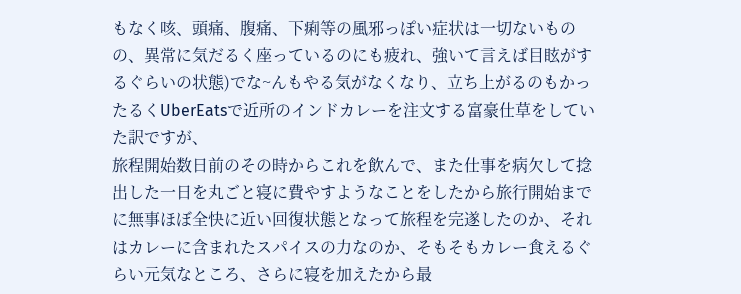もなく咳、頭痛、腹痛、下痢等の風邪っぽい症状は一切ないものの、異常に気だるく座っているのにも疲れ、強いて言えば目眩がするぐらいの状態)でな~んもやる気がなくなり、立ち上がるのもかったるくUberEatsで近所のインドカレーを注文する富豪仕草をしていた訳ですが、
旅程開始数日前のその時からこれを飲んで、また仕事を病欠して捻出した一日を丸ごと寝に費やすようなことをしたから旅行開始までに無事ほぼ全快に近い回復状態となって旅程を完遂したのか、それはカレーに含まれたスパイスの力なのか、そもそもカレー食えるぐらい元気なところ、さらに寝を加えたから最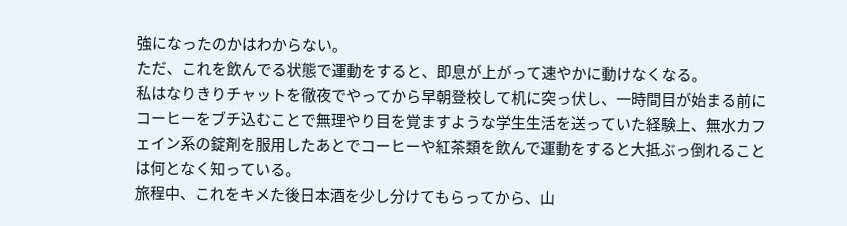強になったのかはわからない。
ただ、これを飲んでる状態で運動をすると、即息が上がって速やかに動けなくなる。
私はなりきりチャットを徹夜でやってから早朝登校して机に突っ伏し、一時間目が始まる前にコーヒーをブチ込むことで無理やり目を覚ますような学生生活を送っていた経験上、無水カフェイン系の錠剤を服用したあとでコーヒーや紅茶類を飲んで運動をすると大抵ぶっ倒れることは何となく知っている。
旅程中、これをキメた後日本酒を少し分けてもらってから、山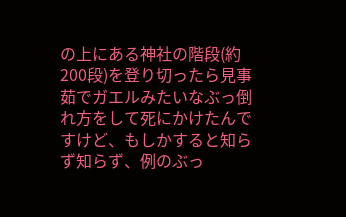の上にある神社の階段(約200段)を登り切ったら見事茹でガエルみたいなぶっ倒れ方をして死にかけたんですけど、もしかすると知らず知らず、例のぶっ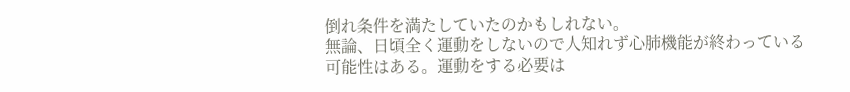倒れ条件を満たしていたのかもしれない。
無論、日頃全く運動をしないので人知れず心肺機能が終わっている可能性はある。運動をする必要は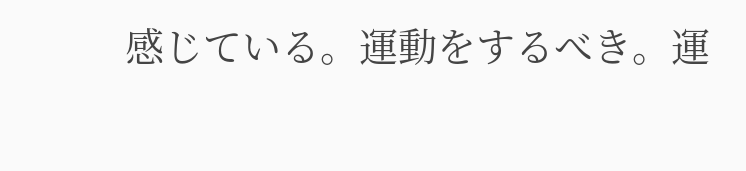感じている。運動をするべき。運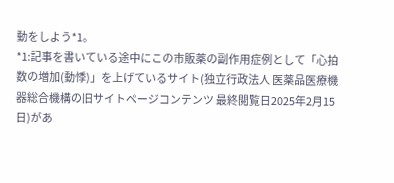動をしよう*1。
*1:記事を書いている途中にこの市販薬の副作用症例として「心拍数の増加(動悸)」を上げているサイト(独立行政法人 医薬品医療機器総合機構の旧サイトページコンテンツ 最終閲覧日2025年2月15日)があ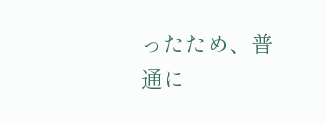ったため、普通に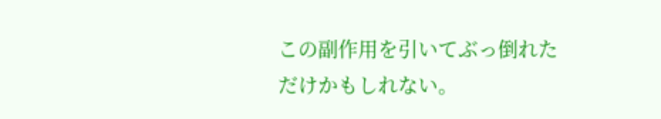この副作用を引いてぶっ倒れただけかもしれない。